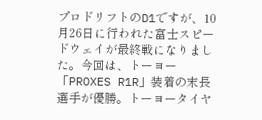プロドリフトのD1ですが、10月26日に行われた富士スピードウェイが最終戦になりました。今回は、トーヨー「PROXES R1R」装着の末長選手が優勝。トーヨータイヤ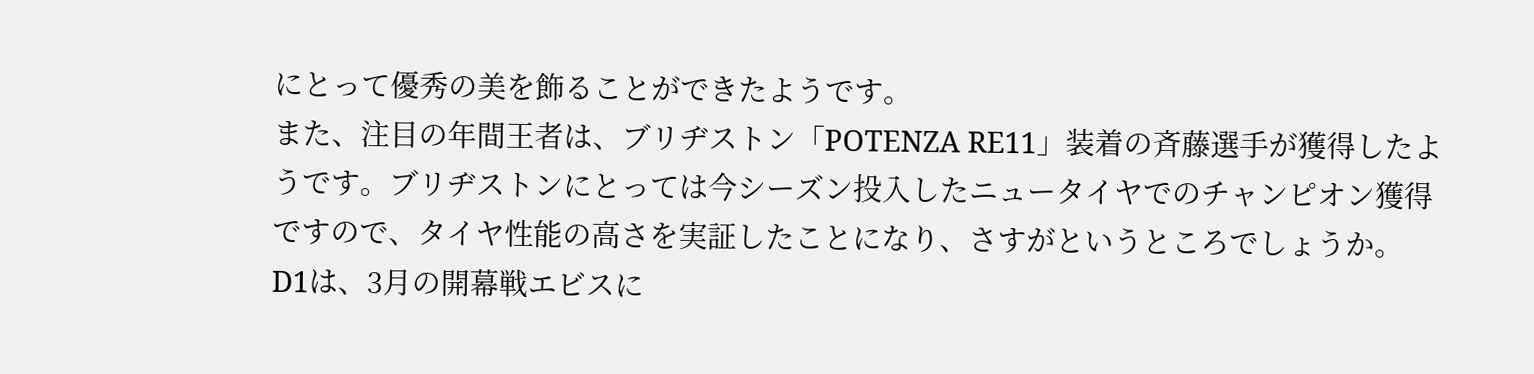にとって優秀の美を飾ることができたようです。
また、注目の年間王者は、ブリヂストン「POTENZA RE11」装着の斉藤選手が獲得したようです。ブリヂストンにとっては今シーズン投入したニュータイヤでのチャンピオン獲得ですので、タイヤ性能の高さを実証したことになり、さすがというところでしょうか。
D1は、3月の開幕戦エビスに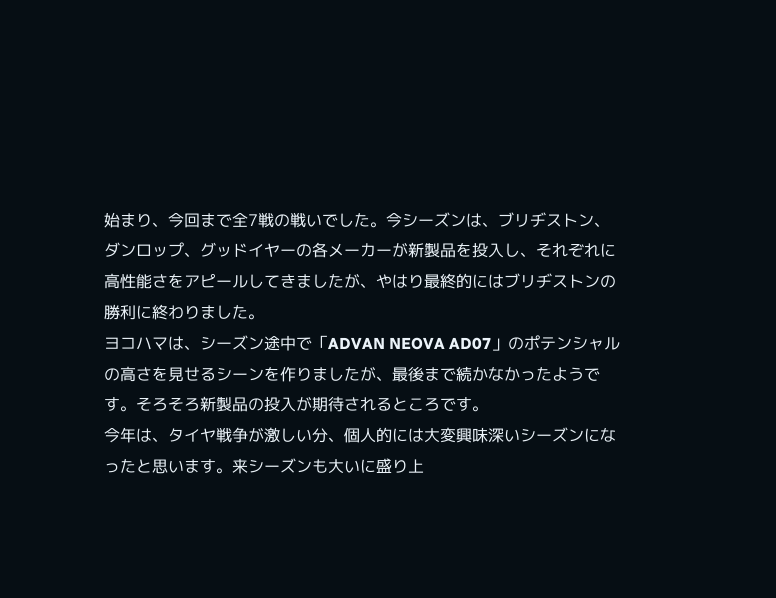始まり、今回まで全7戦の戦いでした。今シーズンは、ブリヂストン、ダンロップ、グッドイヤーの各メーカーが新製品を投入し、それぞれに高性能さをアピールしてきましたが、やはり最終的にはブリヂストンの勝利に終わりました。
ヨコハマは、シーズン途中で「ADVAN NEOVA AD07」のポテンシャルの高さを見せるシーンを作りましたが、最後まで続かなかったようです。そろそろ新製品の投入が期待されるところです。
今年は、タイヤ戦争が激しい分、個人的には大変興味深いシーズンになったと思います。来シーズンも大いに盛り上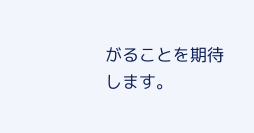がることを期待します。